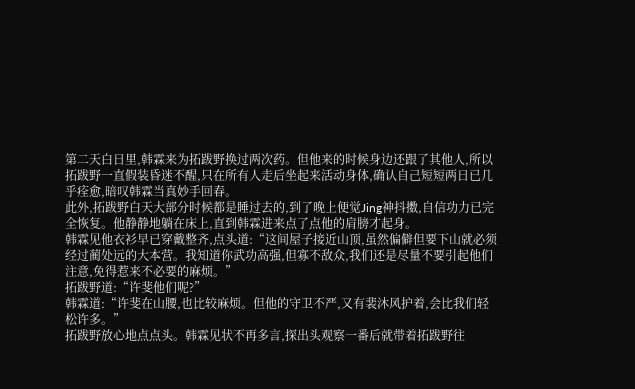第二天白日里,韩霖来为拓跋野换过两次药。但他来的时候身边还跟了其他人,所以拓跋野一直假装昏迷不醒,只在所有人走后坐起来活动身体,确认自己短短两日已几乎痊愈,暗叹韩霖当真妙手回春。
此外,拓跋野白天大部分时候都是睡过去的,到了晚上便觉Jing神抖擞,自信功力已完全恢复。他静静地躺在床上,直到韩霖进来点了点他的肩膀才起身。
韩霖见他衣衫早已穿戴整齐,点头道:“这间屋子接近山顶,虽然偏僻但要下山就必须经过蔺处远的大本营。我知道你武功高强,但寡不敌众,我们还是尽量不要引起他们注意,免得惹来不必要的麻烦。”
拓跋野道:“许斐他们呢?”
韩霖道:“许斐在山腰,也比较麻烦。但他的守卫不严,又有裴沐风护着,会比我们轻松许多。”
拓跋野放心地点点头。韩霖见状不再多言,探出头观察一番后就带着拓跋野往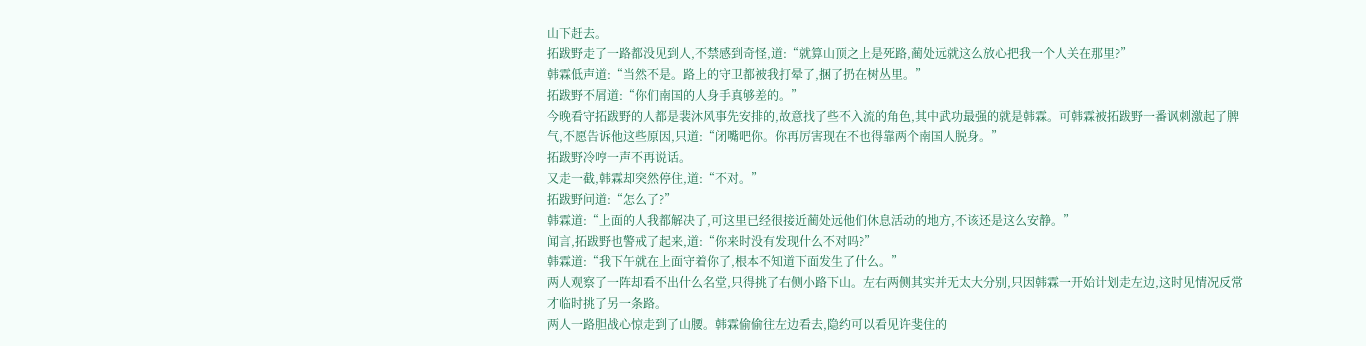山下赶去。
拓跋野走了一路都没见到人,不禁感到奇怪,道:“就算山顶之上是死路,蔺处远就这么放心把我一个人关在那里?”
韩霖低声道:“当然不是。路上的守卫都被我打晕了,捆了扔在树丛里。”
拓跋野不屑道:“你们南国的人身手真够差的。”
今晚看守拓跋野的人都是裴沐风事先安排的,故意找了些不入流的角色,其中武功最强的就是韩霖。可韩霖被拓跋野一番讽刺激起了脾气,不愿告诉他这些原因,只道:“闭嘴吧你。你再厉害现在不也得靠两个南国人脱身。”
拓跋野冷哼一声不再说话。
又走一截,韩霖却突然停住,道:“不对。”
拓跋野问道:“怎么了?”
韩霖道:“上面的人我都解决了,可这里已经很接近蔺处远他们休息活动的地方,不该还是这么安静。”
闻言,拓跋野也警戒了起来,道:“你来时没有发现什么不对吗?”
韩霖道:“我下午就在上面守着你了,根本不知道下面发生了什么。”
两人观察了一阵却看不出什么名堂,只得挑了右侧小路下山。左右两侧其实并无太大分别,只因韩霖一开始计划走左边,这时见情况反常才临时挑了另一条路。
两人一路胆战心惊走到了山腰。韩霖偷偷往左边看去,隐约可以看见许斐住的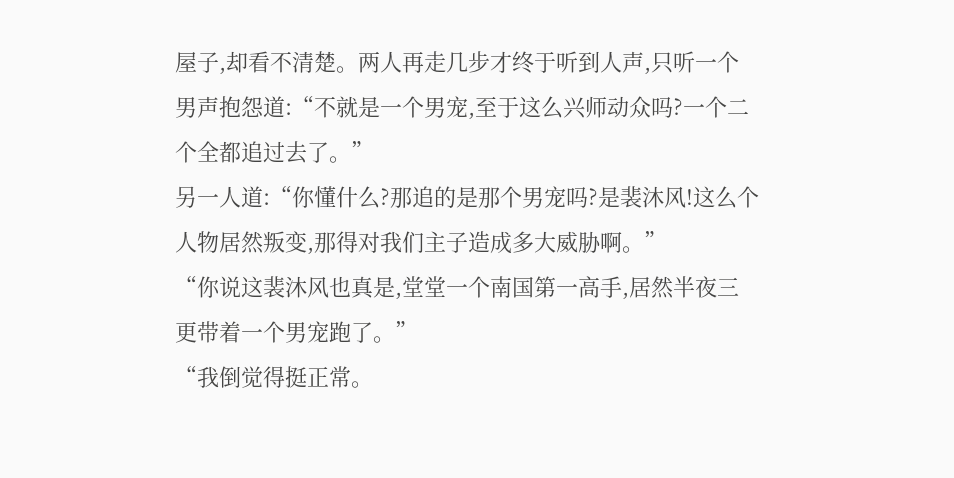屋子,却看不清楚。两人再走几步才终于听到人声,只听一个男声抱怨道:“不就是一个男宠,至于这么兴师动众吗?一个二个全都追过去了。”
另一人道:“你懂什么?那追的是那个男宠吗?是裴沐风!这么个人物居然叛变,那得对我们主子造成多大威胁啊。”
“你说这裴沐风也真是,堂堂一个南国第一高手,居然半夜三更带着一个男宠跑了。”
“我倒觉得挺正常。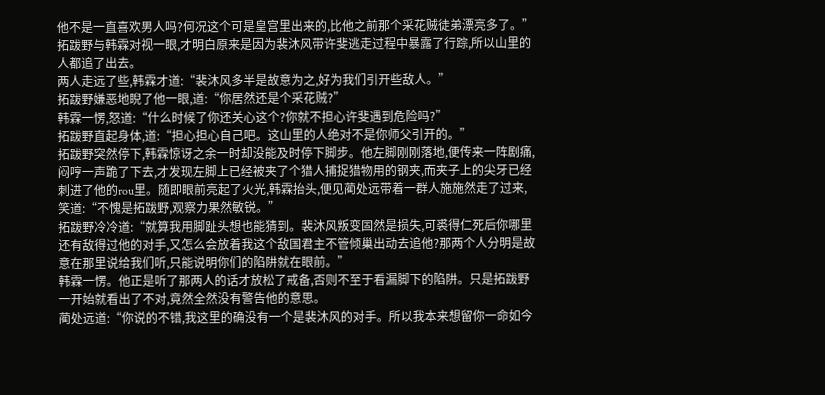他不是一直喜欢男人吗?何况这个可是皇宫里出来的,比他之前那个采花贼徒弟漂亮多了。”
拓跋野与韩霖对视一眼,才明白原来是因为裴沐风带许斐逃走过程中暴露了行踪,所以山里的人都追了出去。
两人走远了些,韩霖才道:“裴沐风多半是故意为之,好为我们引开些敌人。”
拓跋野嫌恶地睨了他一眼,道:“你居然还是个采花贼?”
韩霖一愣,怒道:“什么时候了你还关心这个?你就不担心许斐遇到危险吗?”
拓跋野直起身体,道:“担心担心自己吧。这山里的人绝对不是你师父引开的。”
拓跋野突然停下,韩霖惊讶之余一时却没能及时停下脚步。他左脚刚刚落地,便传来一阵剧痛,闷哼一声跪了下去,才发现左脚上已经被夹了个猎人捕捉猎物用的钢夹,而夹子上的尖牙已经刺进了他的rou里。随即眼前亮起了火光,韩霖抬头,便见蔺处远带着一群人施施然走了过来,笑道:“不愧是拓跋野,观察力果然敏锐。”
拓跋野冷冷道:“就算我用脚趾头想也能猜到。裴沐风叛变固然是损失,可裘得仁死后你哪里还有敌得过他的对手,又怎么会放着我这个敌国君主不管倾巢出动去追他?那两个人分明是故意在那里说给我们听,只能说明你们的陷阱就在眼前。”
韩霖一愣。他正是听了那两人的话才放松了戒备,否则不至于看漏脚下的陷阱。只是拓跋野一开始就看出了不对,竟然全然没有警告他的意思。
蔺处远道:“你说的不错,我这里的确没有一个是裴沐风的对手。所以我本来想留你一命如今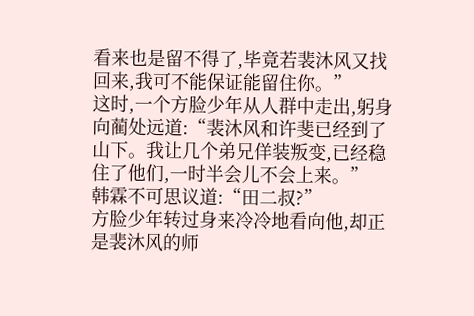看来也是留不得了,毕竟若裴沐风又找回来,我可不能保证能留住你。”
这时,一个方脸少年从人群中走出,躬身向蔺处远道:“裴沐风和许斐已经到了山下。我让几个弟兄佯装叛变,已经稳住了他们,一时半会儿不会上来。”
韩霖不可思议道:“田二叔?”
方脸少年转过身来冷冷地看向他,却正是裴沐风的师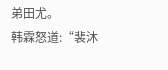弟田尤。
韩霖怒道:“裴沐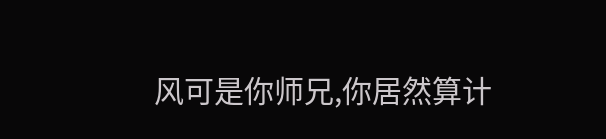风可是你师兄,你居然算计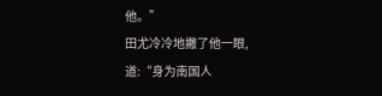他。”
田尤冷冷地撇了他一眼,道:“身为南国人